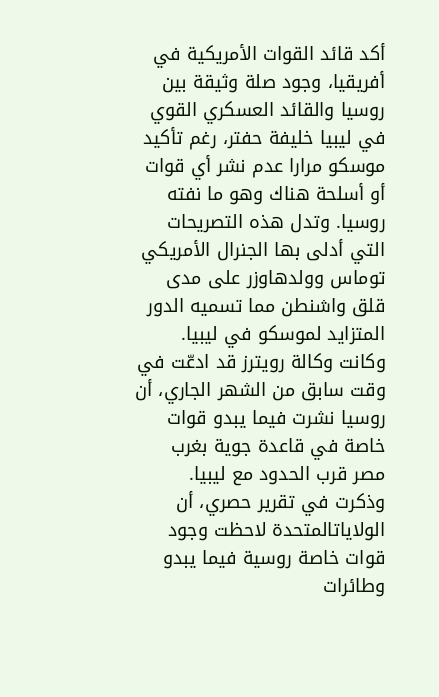أكد قائد القوات الأمريكية في أفريقيا، وجود صلة وثيقة بين روسيا والقائد العسكري القوي في ليبيا خليفة حفتر، رغم تأكيد موسكو مرارا عدم نشر أي قوات أو أسلحة هناك وهو ما نفته روسيا. وتدل هذه التصريحات التي أدلى بها الجنرال الأمريكي توماس وولدهاوزر على مدى قلق واشنطن مما تسميه الدور المتزايد لموسكو في ليبيا. وكانت وكالة رويترز قد ادعّت في وقت سابق من الشهر الجاري، أن روسيا نشرت فيما يبدو قوات خاصة في قاعدة جوية بغرب مصر قرب الحدود مع ليبيا. وذكرت في تقرير حصري، أن الولاياتالمتحدة لاحظت وجود قوات خاصة روسية فيما يبدو وطائرات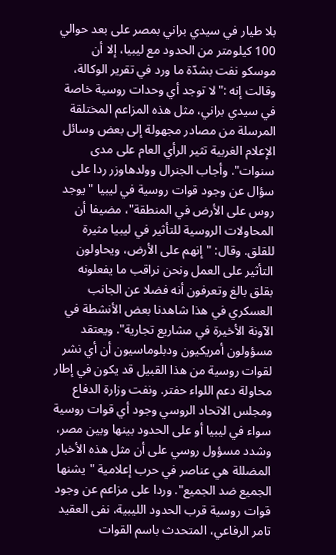بلا طيار في سيدي براني بمصر على بعد حوالي 100 كيلومتر من الحدود مع ليبيا، إلا أن موسكو نفت بشدّة ما ورد في تقرير الوكالة، وقالت إنه :"لا توجد أي وحدات روسية خاصة في سيدي براني، مثل هذه المزاعم المختلقة المرسلة من مصادر مجهولة إلى بعض وسائل الإعلام الغربية تثير الرأي العام على مدى سنوات". وأجاب الجنرال وولدهاوزر ردا على سؤال عن وجود قوات روسية في ليبيا "يوجد روس على الأرض في المنطقة"، مضيفا أن المحاولات الروسية للتأثير في ليبيا مثيرة للقلق. وقال: "إنهم على الأرض، ويحاولون التأثير على العمل ونحن نراقب ما يفعلونه بقلق بالغ وتعرفون أنه فضلا عن الجانب العسكري في هذا شاهدنا بعض الأنشطة في الآونة الأخيرة في مشاريع تجارية". ويعتقد مسؤولون أمريكيون ودبلوماسيون أن أي نشر لقوات روسية من هذا القبيل قد يكون في إطار محاولة دعم اللواء حفتر. ونفت وزارة الدفاع ومجلس الاتحاد الروسي وجود أي قوات روسية سواء في ليبيا أو على الحدود بينها وبين مصر، وشدد مسؤول روسي على أن مثل هذه الأخبار المضللة هي عناصر في حرب إعلامية "يشنها الجميع ضد الجميع". وردا على مزاعم عن وجود قوات روسية قرب الحدود الليبية، نفى العقيد تامر الرفاعي، المتحدث باسم القوات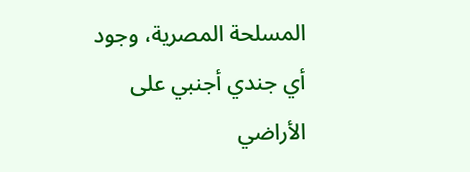المسلحة المصرية، وجود أي جندي أجنبي على الأراضي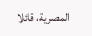المصرية، قائلا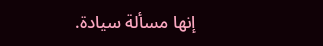إنها مسألة سيادة.